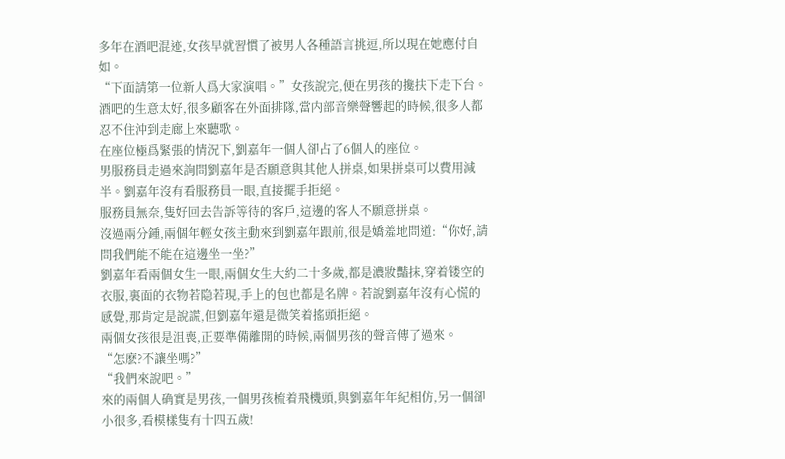多年在酒吧混迹,女孩早就習慣了被男人各種語言挑逗,所以現在她應付自如。
“下面請第一位新人爲大家演唱。”女孩說完,便在男孩的攙扶下走下台。
酒吧的生意太好,很多顧客在外面排隊,當内部音樂聲響起的時候,很多人都忍不住沖到走廊上來聽歌。
在座位極爲緊張的情況下,劉嘉年一個人卻占了6個人的座位。
男服務員走過來詢問劉嘉年是否願意與其他人拼桌,如果拼桌可以費用減半。劉嘉年沒有看服務員一眼,直接擺手拒絕。
服務員無奈,隻好回去告訴等待的客戶,這邊的客人不願意拼桌。
沒過兩分鍾,兩個年輕女孩主動來到劉嘉年跟前,很是嬌羞地問道:“你好,請問我們能不能在這邊坐一坐?”
劉嘉年看兩個女生一眼,兩個女生大約二十多歲,都是濃妝豔抹,穿着镂空的衣服,裏面的衣物若隐若現,手上的包也都是名牌。若說劉嘉年沒有心慌的感覺,那肯定是說謊,但劉嘉年還是微笑着搖頭拒絕。
兩個女孩很是沮喪,正要準備離開的時候,兩個男孩的聲音傳了過來。
“怎麽?不讓坐嗎?”
“我們來說吧。”
來的兩個人确實是男孩,一個男孩梳着飛機頭,與劉嘉年年紀相仿,另一個卻小很多,看模樣隻有十四五歲!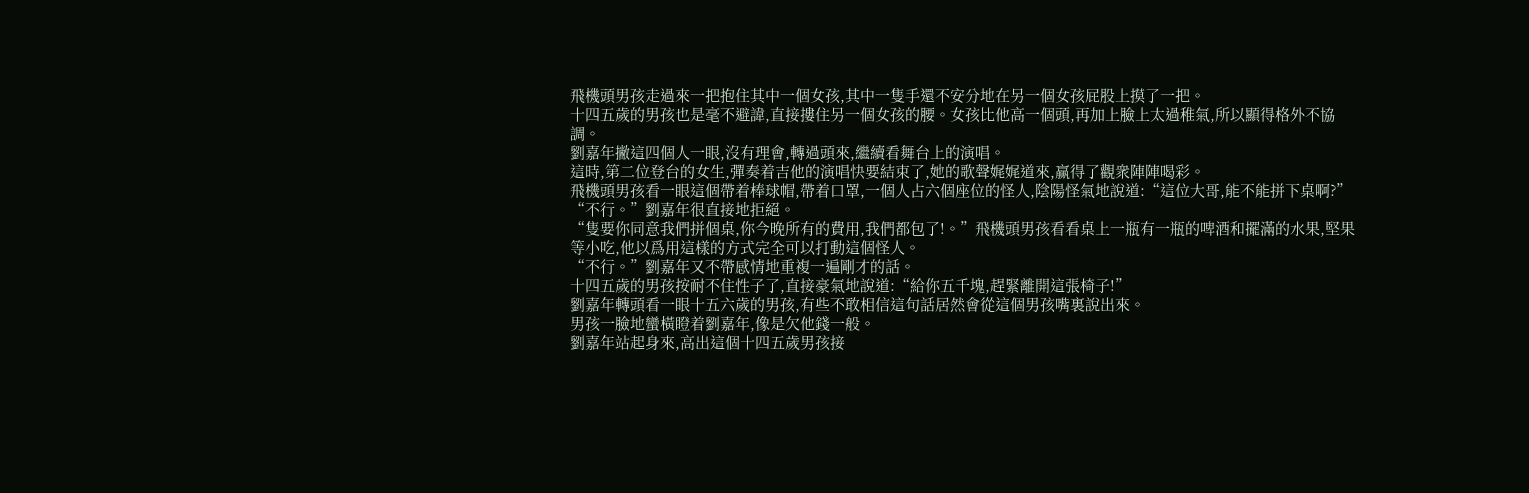飛機頭男孩走過來一把抱住其中一個女孩,其中一隻手還不安分地在另一個女孩屁股上摸了一把。
十四五歲的男孩也是毫不避諱,直接摟住另一個女孩的腰。女孩比他高一個頭,再加上臉上太過稚氣,所以顯得格外不協調。
劉嘉年撇這四個人一眼,沒有理會,轉過頭來,繼續看舞台上的演唱。
這時,第二位登台的女生,彈奏着吉他的演唱快要結束了,她的歌聲娓娓道來,赢得了觀衆陣陣喝彩。
飛機頭男孩看一眼這個帶着棒球帽,帶着口罩,一個人占六個座位的怪人,陰陽怪氣地說道:“這位大哥,能不能拼下桌啊?”
“不行。”劉嘉年很直接地拒絕。
“隻要你同意我們拼個桌,你今晚所有的費用,我們都包了!。”飛機頭男孩看看桌上一瓶有一瓶的啤酒和擺滿的水果,堅果等小吃,他以爲用這樣的方式完全可以打動這個怪人。
“不行。”劉嘉年又不帶感情地重複一遍剛才的話。
十四五歲的男孩按耐不住性子了,直接豪氣地說道:“給你五千塊,趕緊離開這張椅子!”
劉嘉年轉頭看一眼十五六歲的男孩,有些不敢相信這句話居然會從這個男孩嘴裏說出來。
男孩一臉地蠻橫瞪着劉嘉年,像是欠他錢一般。
劉嘉年站起身來,高出這個十四五歲男孩接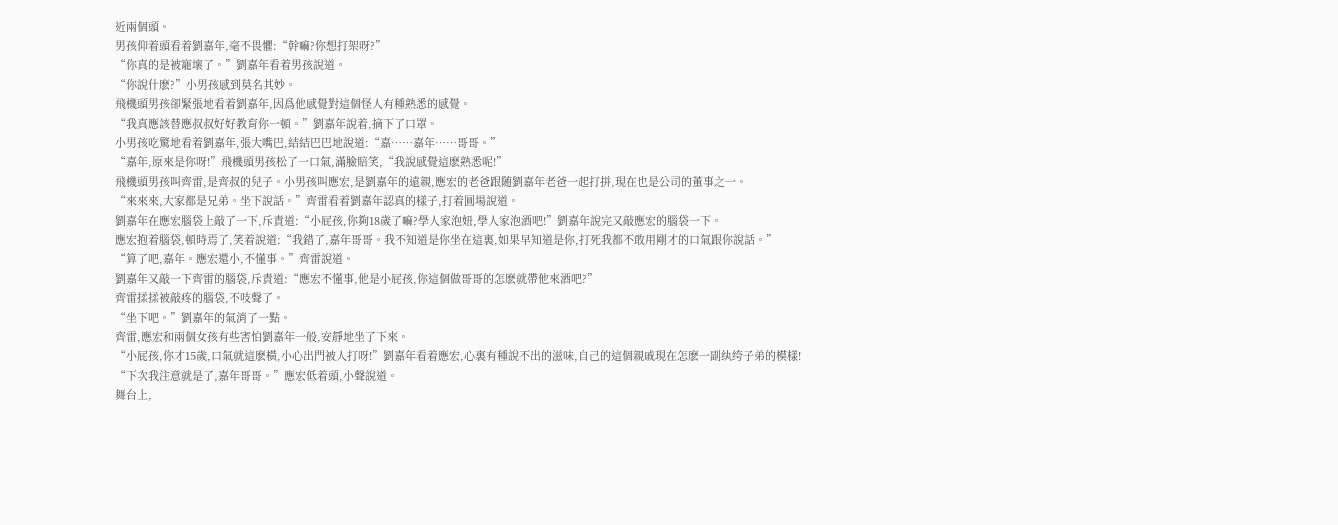近兩個頭。
男孩仰着頭看着劉嘉年,毫不畏懼:“幹嘛?你想打架呀?”
“你真的是被寵壞了。”劉嘉年看着男孩說道。
“你說什麽?”小男孩感到莫名其妙。
飛機頭男孩卻緊張地看着劉嘉年,因爲他感覺對這個怪人有種熟悉的感覺。
“我真應該替應叔叔好好教育你一頓。”劉嘉年說着,摘下了口罩。
小男孩吃驚地看着劉嘉年,張大嘴巴,結結巴巴地說道:“嘉……嘉年……哥哥。”
“嘉年,原來是你呀!”飛機頭男孩松了一口氣,滿臉賠笑,“我說感覺這麽熟悉呢!”
飛機頭男孩叫齊雷,是齊叔的兒子。小男孩叫應宏,是劉嘉年的遠親,應宏的老爸跟随劉嘉年老爸一起打拼,現在也是公司的董事之一。
“來來來,大家都是兄弟。坐下說話。”齊雷看着劉嘉年認真的樣子,打着圓場說道。
劉嘉年在應宏腦袋上敲了一下,斥責道:“小屁孩,你夠18歲了嘛?學人家泡妞,學人家泡酒吧!”劉嘉年說完又敲應宏的腦袋一下。
應宏抱着腦袋,頓時焉了,笑着說道:“我錯了,嘉年哥哥。我不知道是你坐在這裏,如果早知道是你,打死我都不敢用剛才的口氣跟你說話。”
“算了吧,嘉年。應宏還小,不懂事。”齊雷說道。
劉嘉年又敲一下齊雷的腦袋,斥責道:“應宏不懂事,他是小屁孩,你這個做哥哥的怎麽就帶他來酒吧?”
齊雷揉揉被敲疼的腦袋,不吱聲了。
“坐下吧。”劉嘉年的氣消了一點。
齊雷,應宏和兩個女孩有些害怕劉嘉年一般,安靜地坐了下來。
“小屁孩,你才15歲,口氣就這麽橫,小心出門被人打呀!”劉嘉年看着應宏,心裏有種說不出的滋味,自己的這個親戚現在怎麽一副纨绔子弟的模樣!
“下次我注意就是了,嘉年哥哥。”應宏低着頭,小聲說道。
舞台上,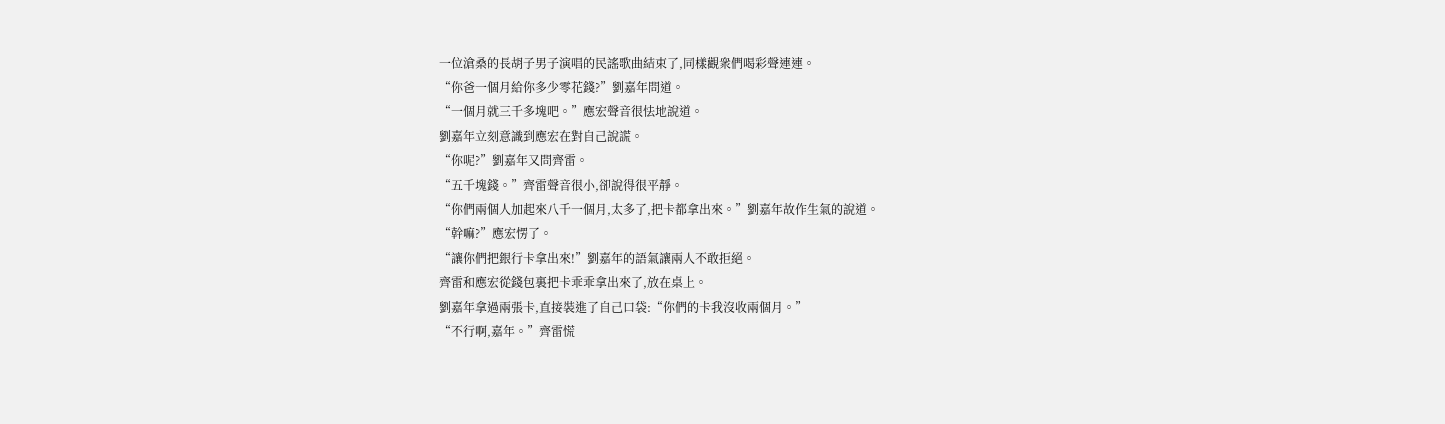一位滄桑的長胡子男子演唱的民謠歌曲結束了,同樣觀衆們喝彩聲連連。
“你爸一個月給你多少零花錢?”劉嘉年問道。
“一個月就三千多塊吧。”應宏聲音很怯地說道。
劉嘉年立刻意識到應宏在對自己說謊。
“你呢?”劉嘉年又問齊雷。
“五千塊錢。”齊雷聲音很小,卻說得很平靜。
“你們兩個人加起來八千一個月,太多了,把卡都拿出來。”劉嘉年故作生氣的說道。
“幹嘛?”應宏愣了。
“讓你們把銀行卡拿出來!”劉嘉年的語氣讓兩人不敢拒絕。
齊雷和應宏從錢包裏把卡乖乖拿出來了,放在桌上。
劉嘉年拿過兩張卡,直接裝進了自己口袋:“你們的卡我沒收兩個月。”
“不行啊,嘉年。”齊雷慌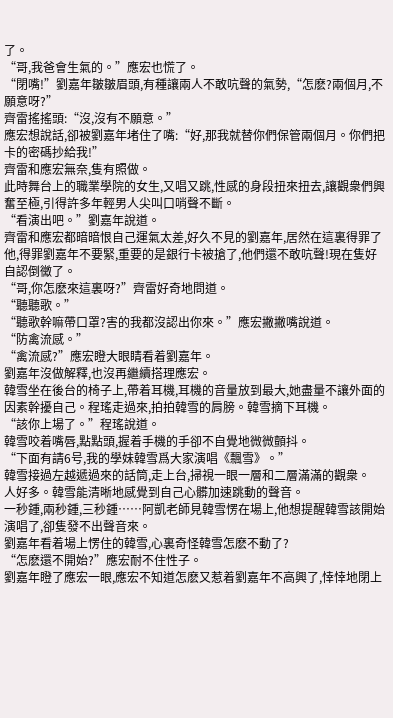了。
“哥,我爸會生氣的。”應宏也慌了。
“閉嘴!”劉嘉年皺皺眉頭,有種讓兩人不敢吭聲的氣勢,“怎麽?兩個月,不願意呀?”
齊雷搖搖頭:“沒,沒有不願意。”
應宏想說話,卻被劉嘉年堵住了嘴:“好,那我就替你們保管兩個月。你們把卡的密碼抄給我!”
齊雷和應宏無奈,隻有照做。
此時舞台上的職業學院的女生,又唱又跳,性感的身段扭來扭去,讓觀衆們興奮至極,引得許多年輕男人尖叫口哨聲不斷。
“看演出吧。”劉嘉年說道。
齊雷和應宏都暗暗恨自己運氣太差,好久不見的劉嘉年,居然在這裏得罪了他,得罪劉嘉年不要緊,重要的是銀行卡被搶了,他們還不敢吭聲!現在隻好自認倒黴了。
“哥,你怎麽來這裏呀?”齊雷好奇地問道。
“聽聽歌。”
“聽歌幹嘛帶口罩?害的我都沒認出你來。”應宏撇撇嘴說道。
“防禽流感。”
“禽流感?”應宏瞪大眼睛看着劉嘉年。
劉嘉年沒做解釋,也沒再繼續搭理應宏。
韓雪坐在後台的椅子上,帶着耳機,耳機的音量放到最大,她盡量不讓外面的因素幹擾自己。程瑤走過來,拍拍韓雪的肩膀。韓雪摘下耳機。
“該你上場了。”程瑤說道。
韓雪咬着嘴唇,點點頭,握着手機的手卻不自覺地微微顫抖。
“下面有請6号,我的學妹韓雪爲大家演唱《飄雪》。”
韓雪接過左越遞過來的話筒,走上台,掃視一眼一層和二層滿滿的觀衆。
人好多。韓雪能清晰地感覺到自己心髒加速跳動的聲音。
一秒鍾,兩秒鍾,三秒鍾……阿凱老師見韓雪愣在場上,他想提醒韓雪該開始演唱了,卻隻發不出聲音來。
劉嘉年看着場上愣住的韓雪,心裏奇怪韓雪怎麽不動了?
“怎麽還不開始?”應宏耐不住性子。
劉嘉年瞪了應宏一眼,應宏不知道怎麽又惹着劉嘉年不高興了,悻悻地閉上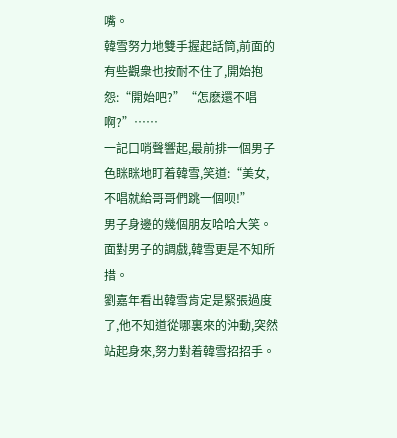嘴。
韓雪努力地雙手握起話筒,前面的有些觀衆也按耐不住了,開始抱怨:“開始吧?”“怎麽還不唱啊?”……
一記口哨聲響起,最前排一個男子色眯眯地盯着韓雪,笑道:“美女,不唱就給哥哥們跳一個呗!”
男子身邊的幾個朋友哈哈大笑。
面對男子的調戲,韓雪更是不知所措。
劉嘉年看出韓雪肯定是緊張過度了,他不知道從哪裏來的沖動,突然站起身來,努力對着韓雪招招手。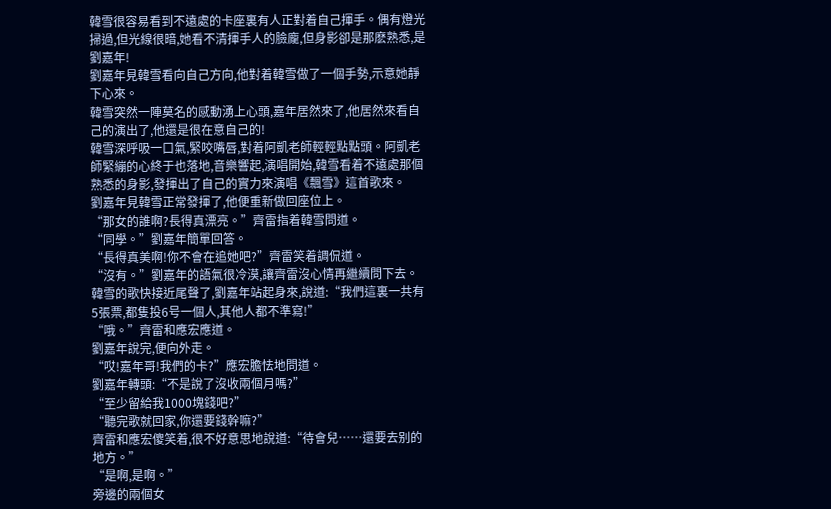韓雪很容易看到不遠處的卡座裏有人正對着自己揮手。偶有燈光掃過,但光線很暗,她看不清揮手人的臉龐,但身影卻是那麽熟悉,是劉嘉年!
劉嘉年見韓雪看向自己方向,他對着韓雪做了一個手勢,示意她靜下心來。
韓雪突然一陣莫名的感動湧上心頭,嘉年居然來了,他居然來看自己的演出了,他還是很在意自己的!
韓雪深呼吸一口氣,緊咬嘴唇,對着阿凱老師輕輕點點頭。阿凱老師緊繃的心終于也落地,音樂響起,演唱開始,韓雪看着不遠處那個熟悉的身影,發揮出了自己的實力來演唱《飄雪》這首歌來。
劉嘉年見韓雪正常發揮了,他便重新做回座位上。
“那女的誰啊?長得真漂亮。”齊雷指着韓雪問道。
“同學。”劉嘉年簡單回答。
“長得真美啊!你不會在追她吧?”齊雷笑着調侃道。
“沒有。”劉嘉年的語氣很冷漠,讓齊雷沒心情再繼續問下去。
韓雪的歌快接近尾聲了,劉嘉年站起身來,說道:“我們這裏一共有5張票,都隻投6号一個人,其他人都不準寫!”
“哦。”齊雷和應宏應道。
劉嘉年說完,便向外走。
“哎!嘉年哥!我們的卡?”應宏膽怯地問道。
劉嘉年轉頭:“不是說了沒收兩個月嗎?”
“至少留給我1000塊錢吧?”
“聽完歌就回家,你還要錢幹嘛?”
齊雷和應宏傻笑着,很不好意思地說道:“待會兒……還要去别的地方。”
“是啊,是啊。”
旁邊的兩個女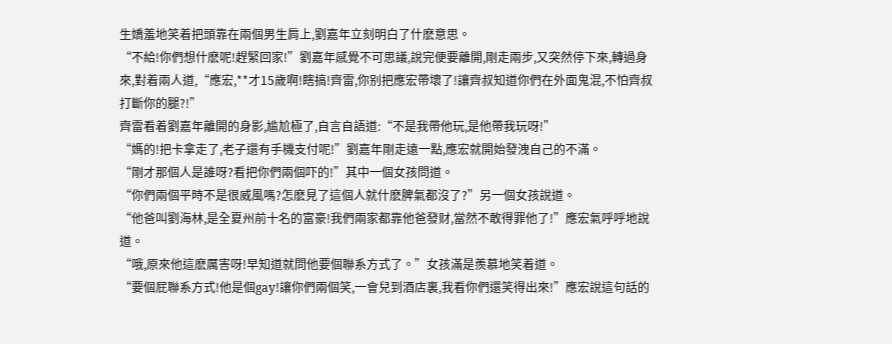生嬌羞地笑着把頭靠在兩個男生肩上,劉嘉年立刻明白了什麽意思。
“不給!你們想什麽呢!趕緊回家!”劉嘉年感覺不可思議,說完便要離開,剛走兩步,又突然停下來,轉過身來,對着兩人道,“應宏,**才15歲啊!瞎搞!齊雷,你别把應宏帶壞了!讓齊叔知道你們在外面鬼混,不怕齊叔打斷你的腿?!”
齊雷看着劉嘉年離開的身影,尴尬極了,自言自語道:“不是我帶他玩,是他帶我玩呀!”
“媽的!把卡拿走了,老子還有手機支付呢!”劉嘉年剛走遠一點,應宏就開始發洩自己的不滿。
“剛才那個人是誰呀?看把你們兩個吓的!”其中一個女孩問道。
“你們兩個平時不是很威風嗎?怎麽見了這個人就什麽脾氣都沒了?”另一個女孩說道。
“他爸叫劉海林,是全夏州前十名的富豪!我們兩家都靠他爸發财,當然不敢得罪他了!”應宏氣呼呼地說道。
“哦,原來他這麽厲害呀!早知道就問他要個聯系方式了。”女孩滿是羨慕地笑着道。
“要個屁聯系方式!他是個gay!讓你們兩個笑,一會兒到酒店裏,我看你們還笑得出來!”應宏說這句話的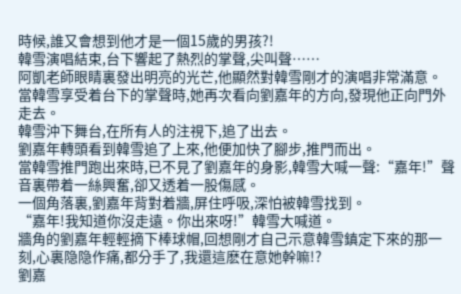時候,誰又會想到他才是一個15歲的男孩?!
韓雪演唱結束,台下響起了熱烈的掌聲,尖叫聲……
阿凱老師眼睛裏發出明亮的光芒,他顯然對韓雪剛才的演唱非常滿意。
當韓雪享受着台下的掌聲時,她再次看向劉嘉年的方向,發現他正向門外走去。
韓雪沖下舞台,在所有人的注視下,追了出去。
劉嘉年轉頭看到韓雪追了上來,他便加快了腳步,推門而出。
當韓雪推門跑出來時,已不見了劉嘉年的身影,韓雪大喊一聲:“嘉年!”聲音裏帶着一絲興奮,卻又透着一股傷感。
一個角落裏,劉嘉年背對着牆,屏住呼吸,深怕被韓雪找到。
“嘉年!我知道你沒走遠。你出來呀!”韓雪大喊道。
牆角的劉嘉年輕輕摘下棒球帽,回想剛才自己示意韓雪鎮定下來的那一刻,心裏隐隐作痛,都分手了,我還這麽在意她幹嘛!?
劉嘉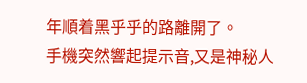年順着黑乎乎的路離開了。
手機突然響起提示音,又是神秘人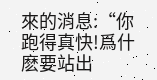來的消息:“你跑得真快!爲什麽要站出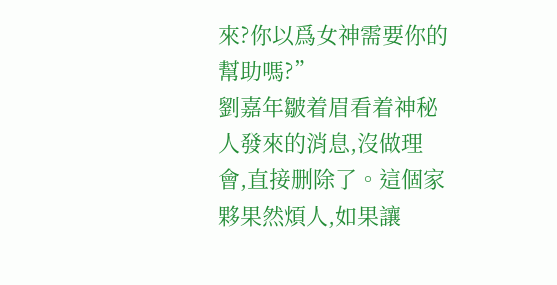來?你以爲女神需要你的幫助嗎?”
劉嘉年皺着眉看着神秘人發來的消息,沒做理會,直接删除了。這個家夥果然煩人,如果讓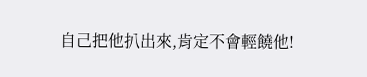自己把他扒出來,肯定不會輕饒他!